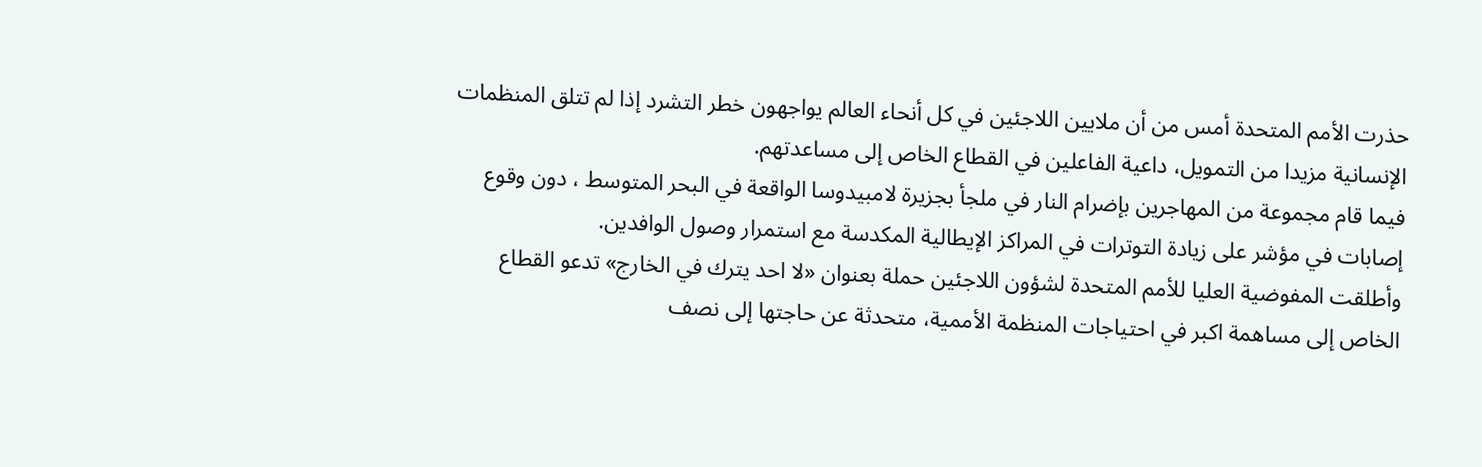حذرت الأمم المتحدة أمس من أن ملايين اللاجئين في كل أنحاء العالم يواجهون خطر التشرد إذا لم تتلق المنظمات الإنسانية مزيدا من التمويل، داعية الفاعلين في القطاع الخاص إلى مساعدتهم.
فيما قام مجموعة من المهاجرين بإضرام النار في ملجأ بجزيرة لامبيدوسا الواقعة في البحر المتوسط ، دون وقوع إصابات في مؤشر على زيادة التوترات في المراكز الإيطالية المكدسة مع استمرار وصول الوافدين.
وأطلقت المفوضية العليا للأمم المتحدة لشؤون اللاجئين حملة بعنوان «لا احد يترك في الخارج» تدعو القطاع الخاص إلى مساهمة اكبر في احتياجات المنظمة الأممية، متحدثة عن حاجتها إلى نصف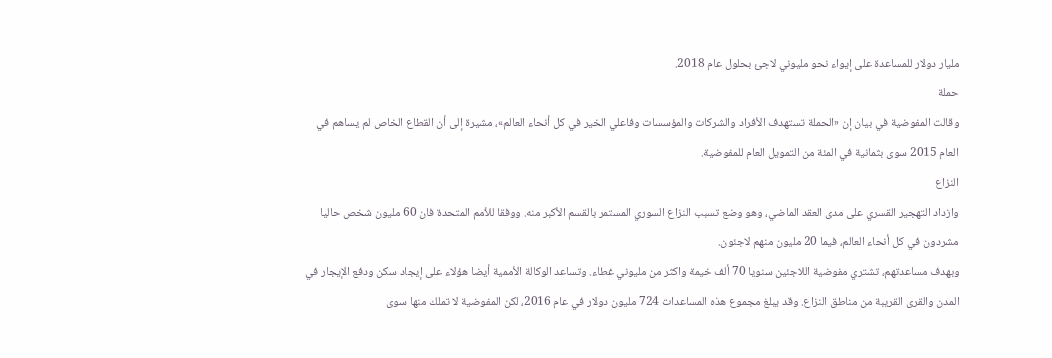مليار دولار للمساعدة على إيواء نحو مليوني لاجئ بحلول عام 2018.
حملة
وقالت المفوضية في بيان إن «الحملة تستهدف الأفراد والشركات والمؤسسات وفاعلي الخير في كل أنحاء العالم»، مشيرة إلى أن القطاع الخاص لم يساهم في العام 2015 سوى بثمانية في المئة من التمويل العام للمفوضية.
النزاع
وازداد التهجير القسري على مدى العقد الماضي، وهو وضع تسبب النزاع السوري المستمر بالقسم الأكبر منه. ووفقا للأمم المتحدة فان 60 مليون شخص حاليا مشردون في كل أنحاء العالم، فيما 20 مليون منهم لاجئون.
وبهدف مساعدتهم، تشتري مفوضية اللاجئين سنويا 70 ألف خيمة واكثر من مليوني غطاء. وتساعد الوكالة الأممية أيضا هؤلاء على إيجاد سكن ودفع الإيجار في المدن والقرى القريبة من مناطق النزاع. وقد يبلغ مجموع هذه المساعدات 724 مليون دولار في عام 2016، لكن المفوضية لا تملك منها سوى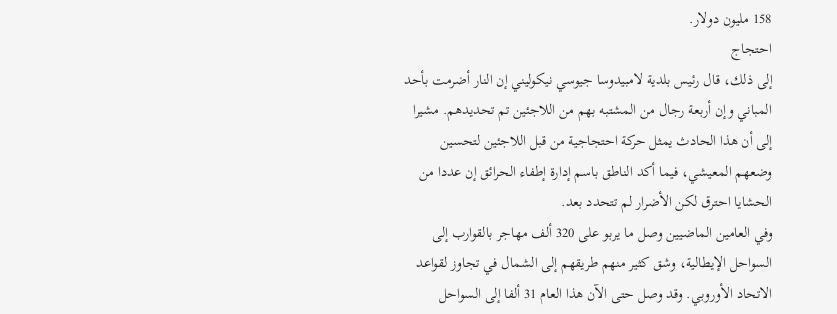158 مليون دولار.
احتجاج
إلى ذلك، قال رئيس بلدية لامبيدوسا جيوسي نيكوليني إن النار أضرمت بأحد المباني وإن أربعة رجال من المشتبه بهم من اللاجئين تم تحديدهم. مشيرا إلى أن هذا الحادث يمثل حركة احتجاجية من قبل اللاجئين لتحسين وضعهم المعيشي، فيما أكد الناطق باسم إدارة إطفاء الحرائق إن عددا من الحشايا احترق لكن الأضرار لم تتحدد بعد.
وفي العامين الماضيين وصل ما يربو على 320 ألف مهاجر بالقوارب إلى السواحل الإيطالية، وشق كثير منهم طريقهم إلى الشمال في تجاوز لقواعد الاتحاد الأوروبي. وقد وصل حتى الآن هذا العام 31 ألفا إلى السواحل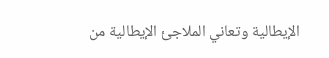الإيطالية وتعاني الملاجئ الإيطالية من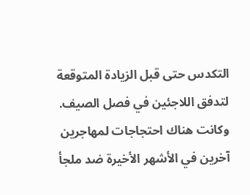التكدس حتى قبل الزيادة المتوقعة لتدفق اللاجئين في فصل الصيف.
وكانت هناك احتجاجات لمهاجرين آخرين في الأشهر الأخيرة ضد ملجأ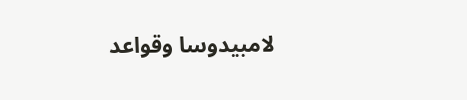لامبيدوسا وقواعد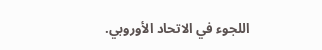اللجوء في الاتحاد الأوروبي.